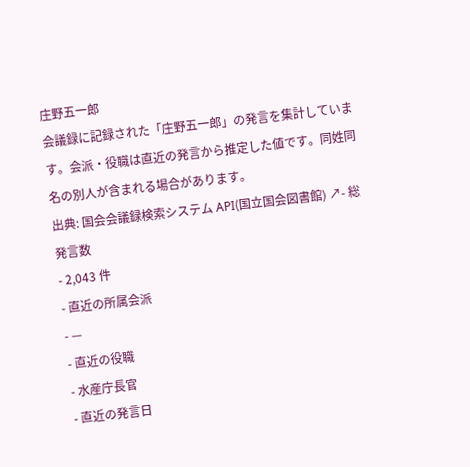庄野五一郎
会議録に記録された「庄野五一郎」の発言を集計しています。会派・役職は直近の発言から推定した値です。同姓同名の別人が含まれる場合があります。
出典: 国会会議録検索システム API(国立国会図書館) ↗- 総発言数
- 2,043 件
- 直近の所属会派
- —
- 直近の役職
- 水産庁長官
- 直近の発言日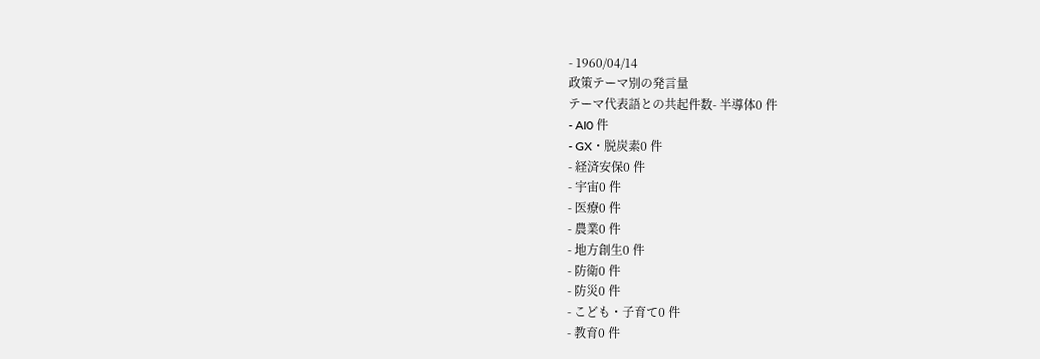- 1960/04/14
政策テーマ別の発言量
テーマ代表語との共起件数- 半導体0 件
- AI0 件
- GX・脱炭素0 件
- 経済安保0 件
- 宇宙0 件
- 医療0 件
- 農業0 件
- 地方創生0 件
- 防衛0 件
- 防災0 件
- こども・子育て0 件
- 教育0 件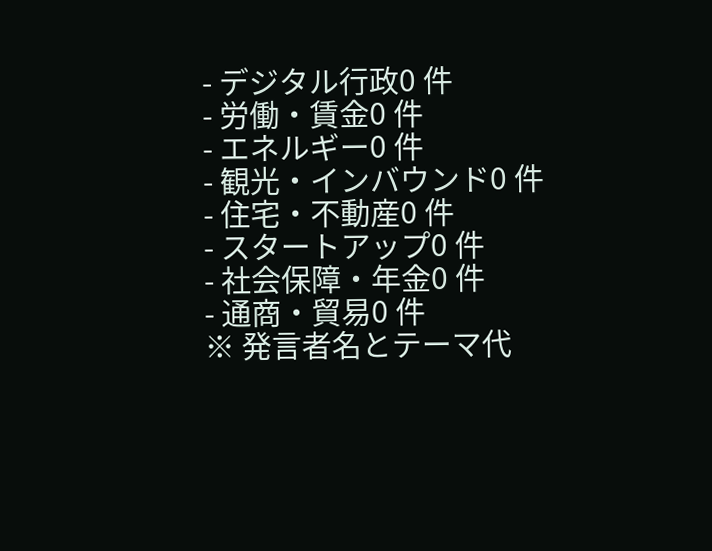- デジタル行政0 件
- 労働・賃金0 件
- エネルギー0 件
- 観光・インバウンド0 件
- 住宅・不動産0 件
- スタートアップ0 件
- 社会保障・年金0 件
- 通商・貿易0 件
※ 発言者名とテーマ代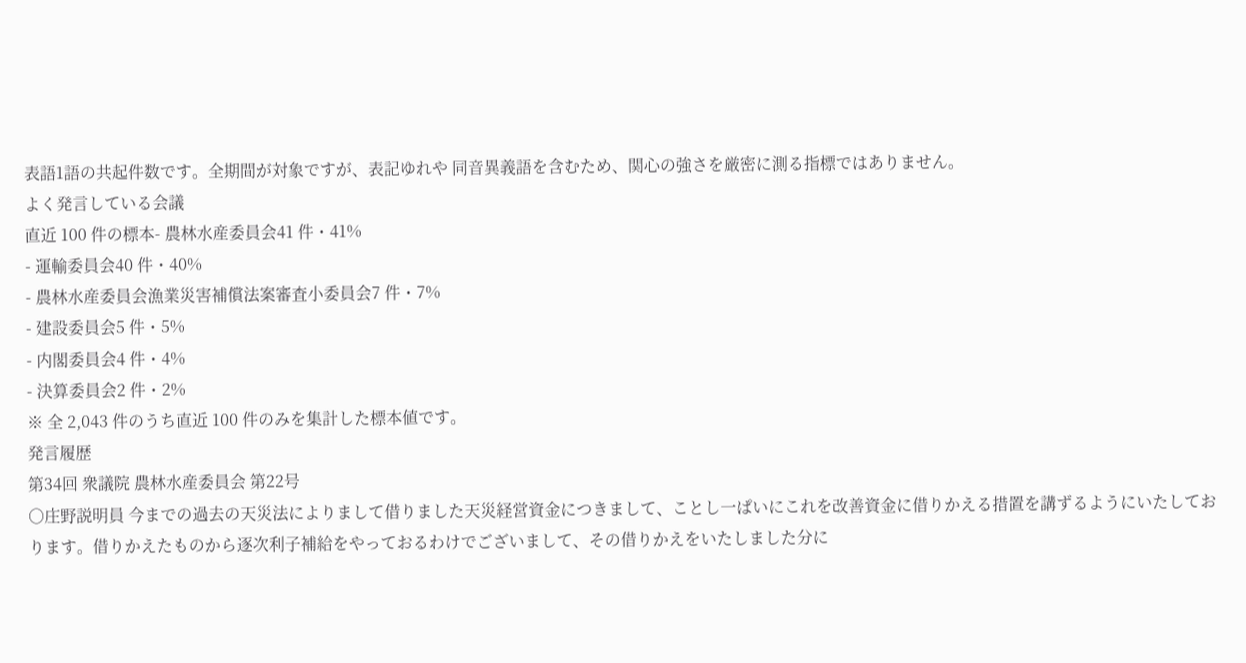表語1語の共起件数です。全期間が対象ですが、表記ゆれや 同音異義語を含むため、関心の強さを厳密に測る指標ではありません。
よく発言している会議
直近 100 件の標本- 農林水産委員会41 件・41%
- 運輸委員会40 件・40%
- 農林水産委員会漁業災害補償法案審査小委員会7 件・7%
- 建設委員会5 件・5%
- 内閣委員会4 件・4%
- 決算委員会2 件・2%
※ 全 2,043 件のうち直近 100 件のみを集計した標本値です。
発言履歴
第34回 衆議院 農林水産委員会 第22号
○庄野説明員 今までの過去の天災法によりまして借りました天災経営資金につきまして、ことし一ぱいにこれを改善資金に借りかえる措置を講ずるようにいたしております。借りかえたものから逐次利子補給をやっておるわけでございまして、その借りかえをいたしました分に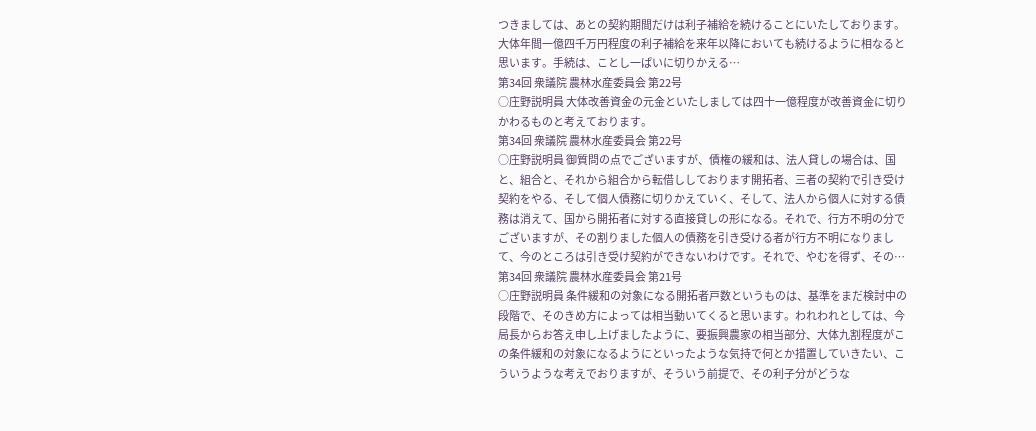つきましては、あとの契約期間だけは利子補給を続けることにいたしております。大体年間一億四千万円程度の利子補給を来年以降においても続けるように相なると思います。手続は、ことし一ぱいに切りかえる…
第34回 衆議院 農林水産委員会 第22号
○庄野説明員 大体改善資金の元金といたしましては四十一億程度が改善資金に切りかわるものと考えております。
第34回 衆議院 農林水産委員会 第22号
○庄野説明員 御質問の点でございますが、債権の緩和は、法人貸しの場合は、国と、組合と、それから組合から転借ししております開拓者、三者の契約で引き受け契約をやる、そして個人債務に切りかえていく、そして、法人から個人に対する債務は消えて、国から開拓者に対する直接貸しの形になる。それで、行方不明の分でございますが、その割りました個人の債務を引き受ける者が行方不明になりまして、今のところは引き受け契約ができないわけです。それで、やむを得ず、その…
第34回 衆議院 農林水産委員会 第21号
○庄野説明員 条件緩和の対象になる開拓者戸数というものは、基準をまだ検討中の段階で、そのきめ方によっては相当動いてくると思います。われわれとしては、今局長からお答え申し上げましたように、要振興農家の相当部分、大体九割程度がこの条件緩和の対象になるようにといったような気持で何とか措置していきたい、こういうような考えでおりますが、そういう前提で、その利子分がどうな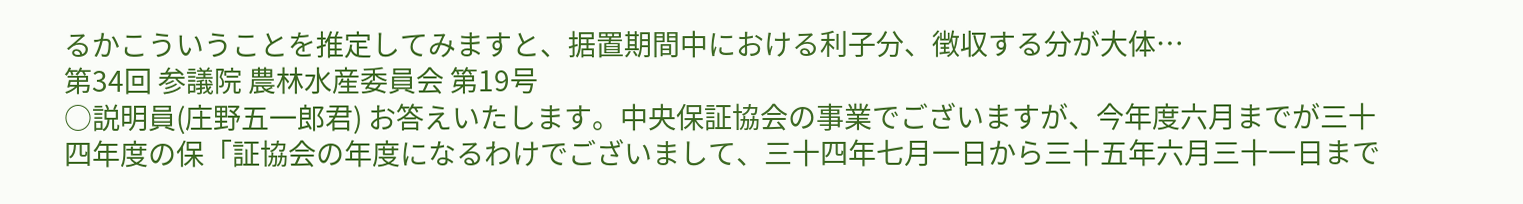るかこういうことを推定してみますと、据置期間中における利子分、徴収する分が大体…
第34回 参議院 農林水産委員会 第19号
○説明員(庄野五一郎君) お答えいたします。中央保証協会の事業でございますが、今年度六月までが三十四年度の保「証協会の年度になるわけでございまして、三十四年七月一日から三十五年六月三十一日まで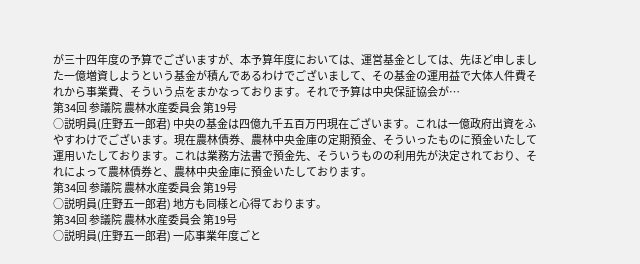が三十四年度の予算でございますが、本予算年度においては、運営基金としては、先ほど申しました一億増資しようという基金が積んであるわけでございまして、その基金の運用益で大体人件費それから事業費、そういう点をまかなっております。それで予算は中央保証協会が…
第34回 参議院 農林水産委員会 第19号
○説明員(庄野五一郎君) 中央の基金は四億九千五百万円現在ございます。これは一億政府出資をふやすわけでございます。現在農林債券、農林中央金庫の定期預金、そういったものに預金いたして運用いたしております。これは業務方法書で預金先、そういうものの利用先が決定されており、それによって農林債券と、農林中央金庫に預金いたしております。
第34回 参議院 農林水産委員会 第19号
○説明員(庄野五一郎君) 地方も同様と心得ております。
第34回 参議院 農林水産委員会 第19号
○説明員(庄野五一郎君) 一応事業年度ごと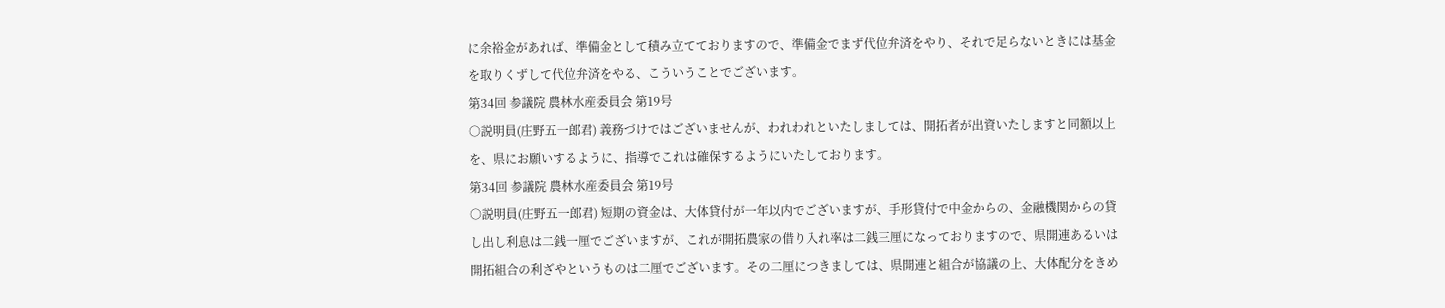に余裕金があれば、準備金として積み立てておりますので、準備金でまず代位弁済をやり、それで足らないときには基金を取りくずして代位弁済をやる、こういうことでございます。
第34回 参議院 農林水産委員会 第19号
○説明員(庄野五一郎君) 義務づけではございませんが、われわれといたしましては、開拓者が出資いたしますと同額以上を、県にお願いするように、指導でこれは確保するようにいたしております。
第34回 参議院 農林水産委員会 第19号
○説明員(庄野五一郎君) 短期の資金は、大体貸付が一年以内でございますが、手形貸付で中金からの、金融機関からの貸し出し利息は二銭一厘でございますが、これが開拓農家の借り入れ率は二銭三厘になっておりますので、県開連あるいは開拓組合の利ざやというものは二厘でございます。その二厘につきましては、県開連と組合が協議の上、大体配分をきめ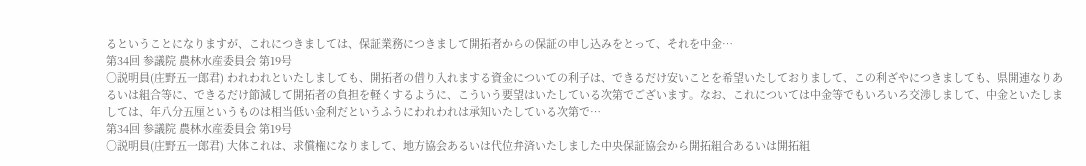るということになりますが、これにつきましては、保証業務につきまして開拓者からの保証の申し込みをとって、それを中金…
第34回 参議院 農林水産委員会 第19号
○説明員(庄野五一郎君) われわれといたしましても、開拓者の借り入れまする資金についての利子は、できるだけ安いことを希望いたしておりまして、この利ざやにつきましても、県開連なりあるいは組合等に、できるだけ節減して開拓者の負担を軽くするように、こういう要望はいたしている次第でございます。なお、これについては中金等でもいろいろ交渉しまして、中金といたしましては、年八分五厘というものは相当低い金利だというふうにわれわれは承知いたしている次第で…
第34回 参議院 農林水産委員会 第19号
○説明員(庄野五一郎君) 大体これは、求償権になりまして、地方協会あるいは代位弁済いたしました中央保証協会から開拓組合あるいは開拓組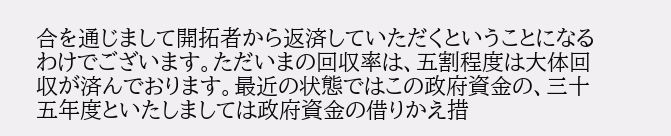合を通じまして開拓者から返済していただくということになるわけでございます。ただいまの回収率は、五割程度は大体回収が済んでおります。最近の状態ではこの政府資金の、三十五年度といたしましては政府資金の借りかえ措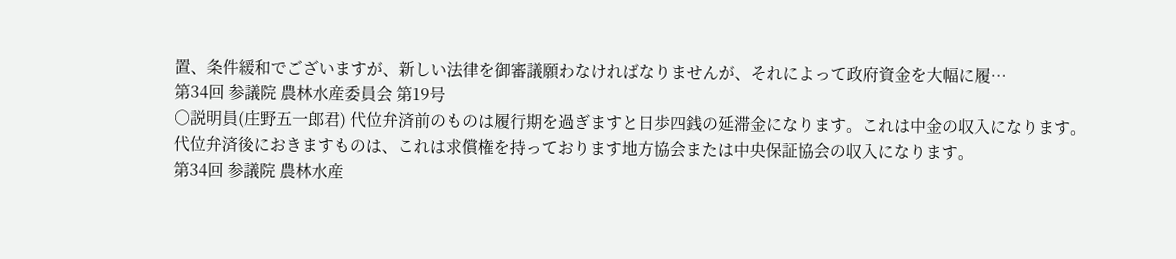置、条件緩和でございますが、新しい法律を御審議願わなければなりませんが、それによって政府資金を大幅に履…
第34回 参議院 農林水産委員会 第19号
○説明員(庄野五一郎君) 代位弁済前のものは履行期を過ぎますと日歩四銭の延滞金になります。これは中金の収入になります。代位弁済後におきますものは、これは求償権を持っております地方協会または中央保証協会の収入になります。
第34回 参議院 農林水産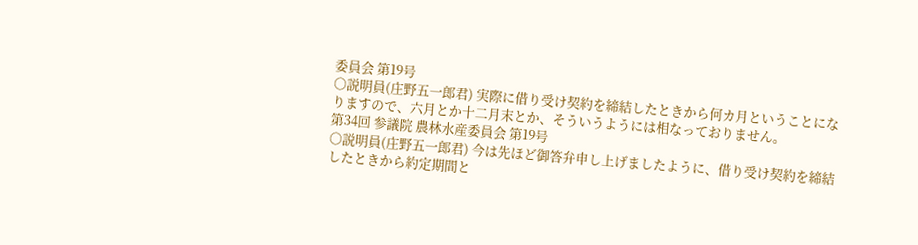委員会 第19号
○説明員(庄野五一郎君) 実際に借り受け契約を締結したときから何カ月ということになりますので、六月とか十二月末とか、そういうようには相なっておりません。
第34回 参議院 農林水産委員会 第19号
○説明員(庄野五一郎君) 今は先ほど御答弁申し上げましたように、借り受け契約を締結したときから約定期間と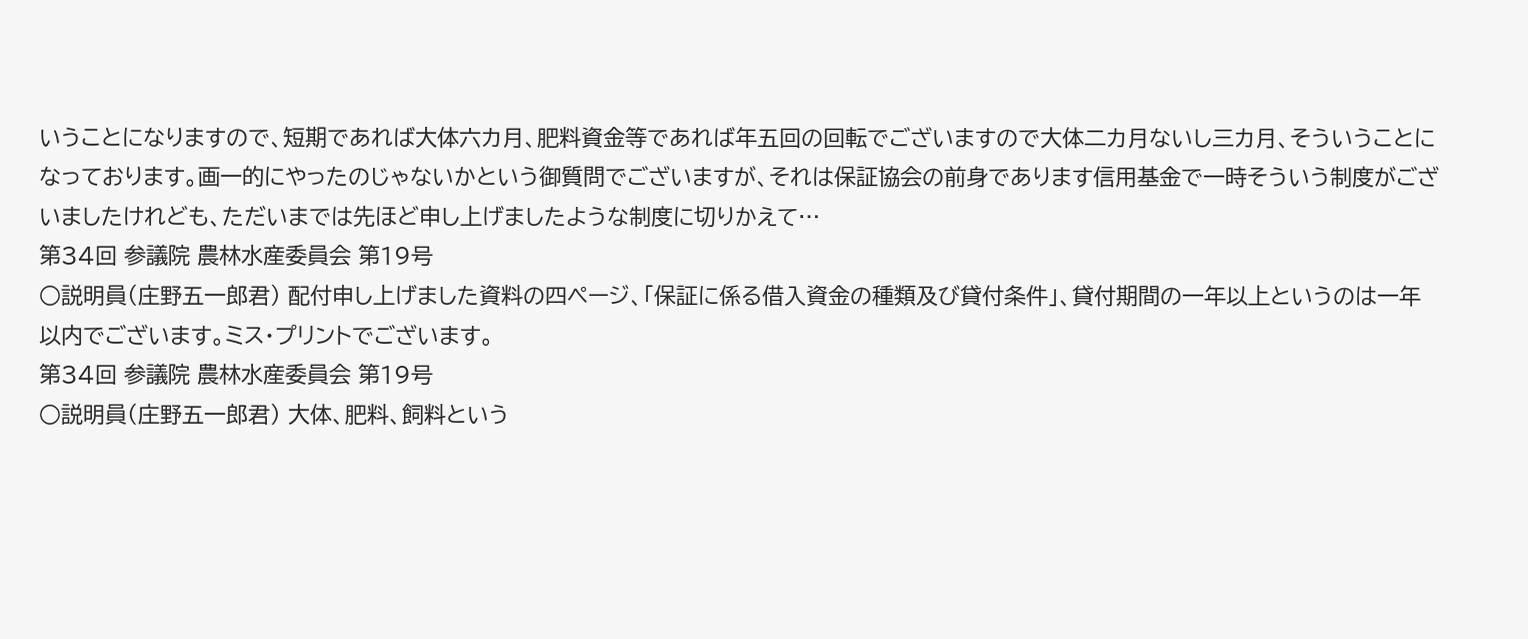いうことになりますので、短期であれば大体六カ月、肥料資金等であれば年五回の回転でございますので大体二カ月ないし三カ月、そういうことになっております。画一的にやったのじゃないかという御質問でございますが、それは保証協会の前身であります信用基金で一時そういう制度がございましたけれども、ただいまでは先ほど申し上げましたような制度に切りかえて…
第34回 参議院 農林水産委員会 第19号
○説明員(庄野五一郎君) 配付申し上げました資料の四ページ、「保証に係る借入資金の種類及び貸付条件」、貸付期間の一年以上というのは一年以内でございます。ミス・プリントでございます。
第34回 参議院 農林水産委員会 第19号
○説明員(庄野五一郎君) 大体、肥料、飼料という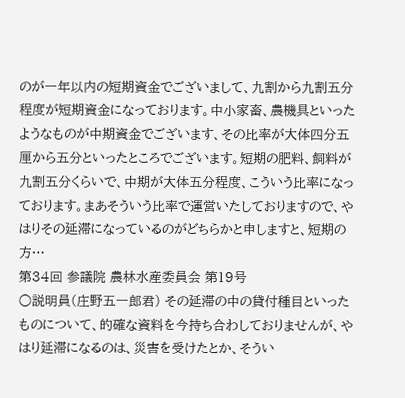のが一年以内の短期資金でございまして、九割から九割五分程度が短期資金になっております。中小家畜、農機具といったようなものが中期資金でございます、その比率が大体四分五厘から五分といったところでございます。短期の肥料、飼料が九割五分くらいで、中期が大体五分程度、こういう比率になっております。まあそういう比率で運営いたしておりますので、やはりその延滞になっているのがどちらかと申しますと、短期の方…
第34回 参議院 農林水産委員会 第19号
○説明員(庄野五一郎君) その延滞の中の貸付種目といったものについて、的確な資料を今持ち合わしておりませんが、やはり延滞になるのは、災害を受けたとか、そうい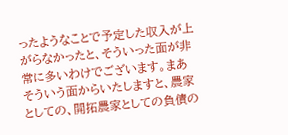ったようなことで予定した収入が上がらなかったと、そういった面が非常に多いわけでございます。まあそういう面からいたしますと、農家としての、開拓農家としての負債の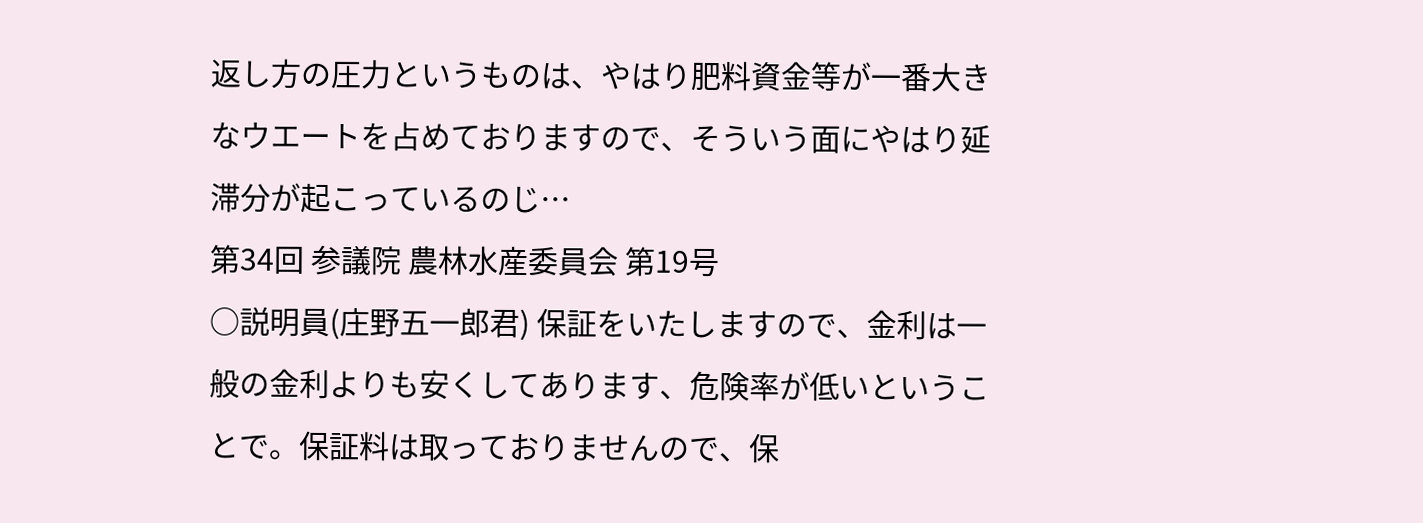返し方の圧力というものは、やはり肥料資金等が一番大きなウエートを占めておりますので、そういう面にやはり延滞分が起こっているのじ…
第34回 参議院 農林水産委員会 第19号
○説明員(庄野五一郎君) 保証をいたしますので、金利は一般の金利よりも安くしてあります、危険率が低いということで。保証料は取っておりませんので、保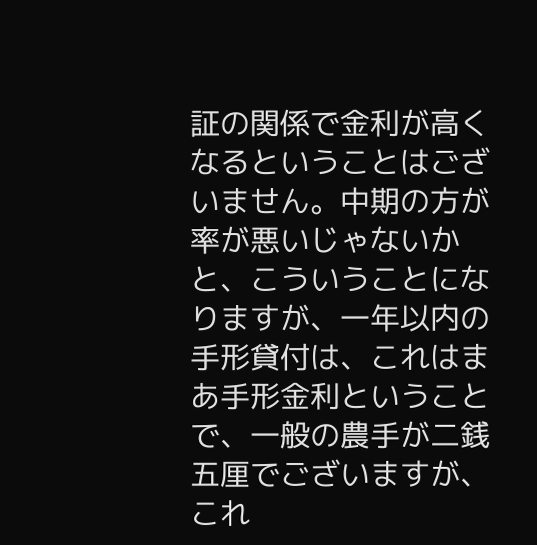証の関係で金利が高くなるということはございません。中期の方が率が悪いじゃないかと、こういうことになりますが、一年以内の手形貸付は、これはまあ手形金利ということで、一般の農手が二銭五厘でございますが、これ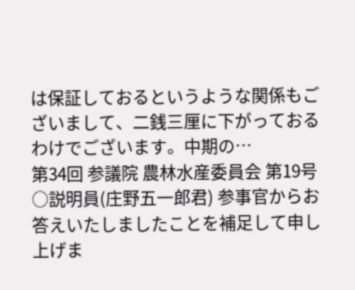は保証しておるというような関係もございまして、二銭三厘に下がっておるわけでございます。中期の…
第34回 参議院 農林水産委員会 第19号
○説明員(庄野五一郎君) 参事官からお答えいたしましたことを補足して申し上げま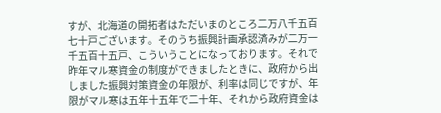すが、北海道の開拓者はただいまのところ二万八千五百七十戸ございます。そのうち振興計画承認済みが二万一千五百十五戸、こういうことになっております。それで昨年マル寒資金の制度ができましたときに、政府から出しました振興対策資金の年限が、利率は同じですが、年限がマル寒は五年十五年で二十年、それから政府資金は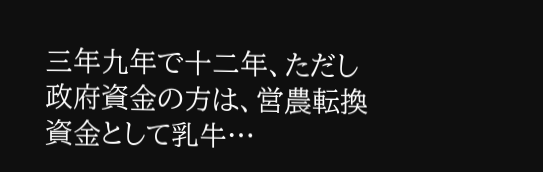三年九年で十二年、ただし政府資金の方は、営農転換資金として乳牛…